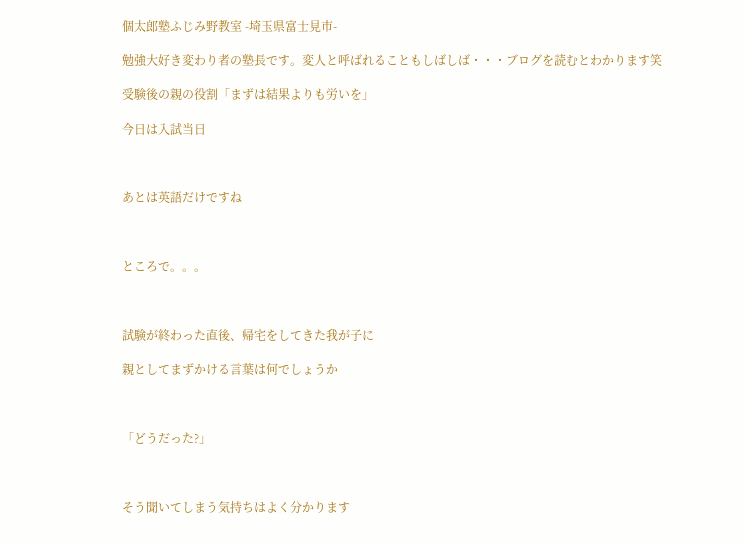個太郎塾ふじみ野教室 -埼玉県富士見市-

勉強大好き変わり者の塾長です。変人と呼ばれることもしばしば・・・ブログを読むとわかります笑

受験後の親の役割「まずは結果よりも労いを」

今日は入試当日



あとは英語だけですね



ところで。。。



試験が終わった直後、帰宅をしてきた我が子に

親としてまずかける言葉は何でしょうか



「どうだった?」



そう聞いてしまう気持ちはよく分かります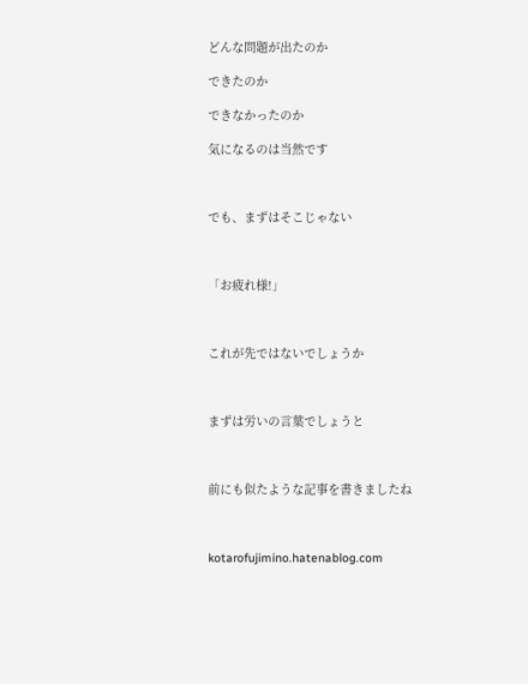どんな問題が出たのか

できたのか

できなかったのか

気になるのは当然です



でも、まずはそこじゃない



「お疲れ様!」



これが先ではないでしょうか



まずは労いの言葉でしょうと



前にも似たような記事を書きましたね



kotarofujimino.hatenablog.com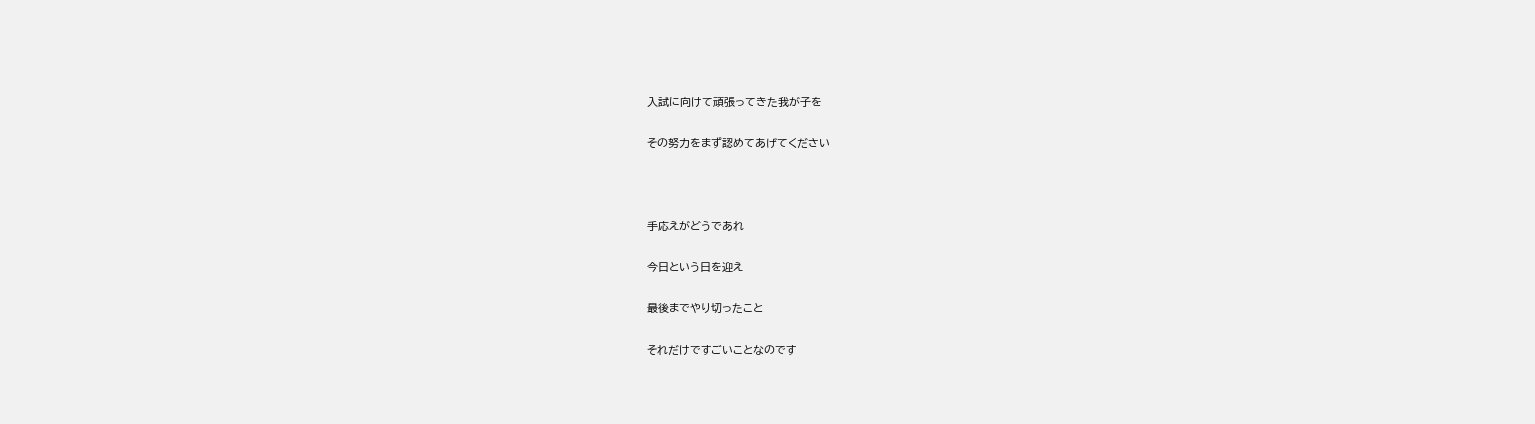入試に向けて頑張ってきた我が子を

その努力をまず認めてあげてください



手応えがどうであれ

今日という日を迎え

最後までやり切ったこと

それだけですごいことなのです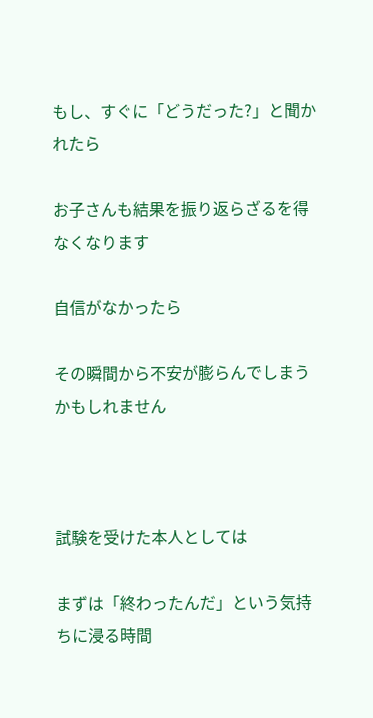もし、すぐに「どうだった?」と聞かれたら

お子さんも結果を振り返らざるを得なくなります

自信がなかったら

その瞬間から不安が膨らんでしまうかもしれません



試験を受けた本人としては

まずは「終わったんだ」という気持ちに浸る時間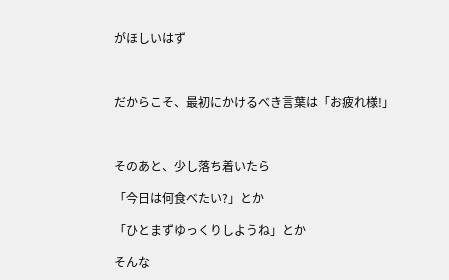がほしいはず



だからこそ、最初にかけるべき言葉は「お疲れ様!」



そのあと、少し落ち着いたら

「今日は何食べたい?」とか

「ひとまずゆっくりしようね」とか

そんな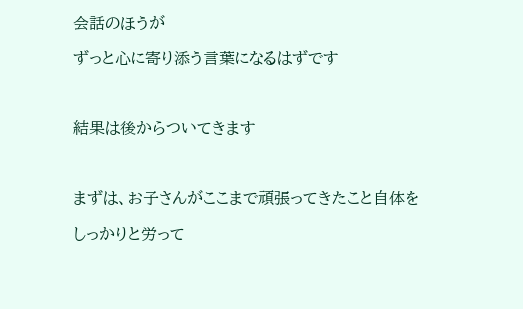会話のほうが

ずっと心に寄り添う言葉になるはずです



結果は後からついてきます



まずは、お子さんがここまで頑張ってきたこと自体を

しっかりと労って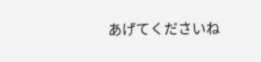あげてくださいね